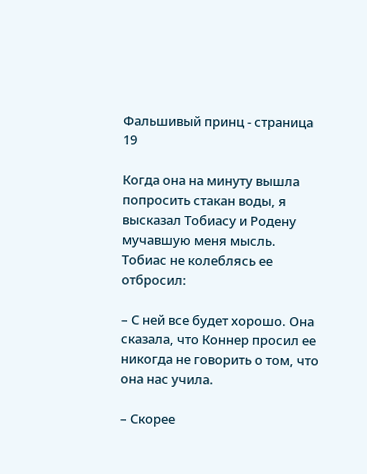Фальшивый принц - страница 19

Когда она на минуту вышла попросить стакан воды, я высказал Тобиасу и Родену мучавшую меня мысль. Тобиас не колеблясь ее отбросил:

– С ней все будет хорошо. Она сказала, что Коннер просил ее никогда не говорить о том, что она нас учила.

– Скорее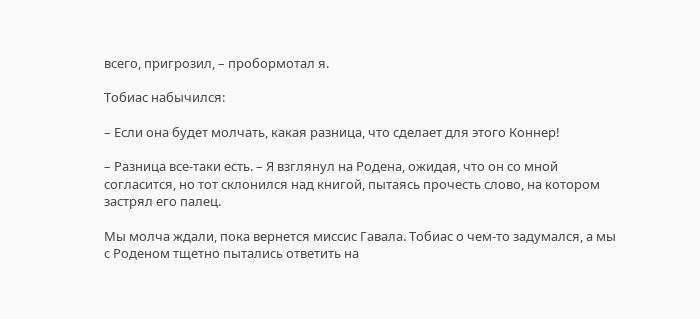всего, пригрозил, – пробормотал я.

Тобиас набычился:

– Если она будет молчать, какая разница, что сделает для этого Коннер!

– Разница все-таки есть. – Я взглянул на Родена, ожидая, что он со мной согласится, но тот склонился над книгой, пытаясь прочесть слово, на котором застрял его палец.

Мы молча ждали, пока вернется миссис Гавала. Тобиас о чем-то задумался, а мы с Роденом тщетно пытались ответить на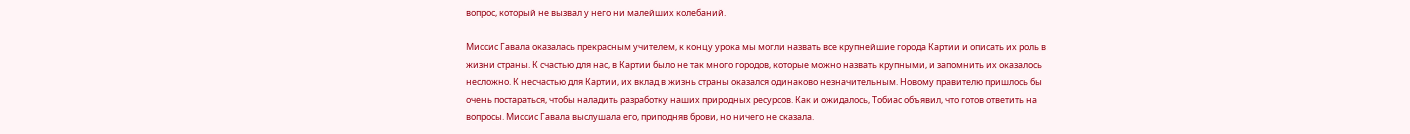вопрос, который не вызвал у него ни малейших колебаний.

Миссис Гавала оказалась прекрасным учителем, к концу урока мы могли назвать все крупнейшие города Картии и описать их роль в жизни страны. К счастью для нас, в Картии было не так много городов, которые можно назвать крупными, и запомнить их оказалось несложно. К несчастью для Картии, их вклад в жизнь страны оказался одинаково незначительным. Новому правителю пришлось бы очень постараться, чтобы наладить разработку наших природных ресурсов. Как и ожидалось, Тобиас объявил, что готов ответить на вопросы. Миссис Гавала выслушала его, приподняв брови, но ничего не сказала.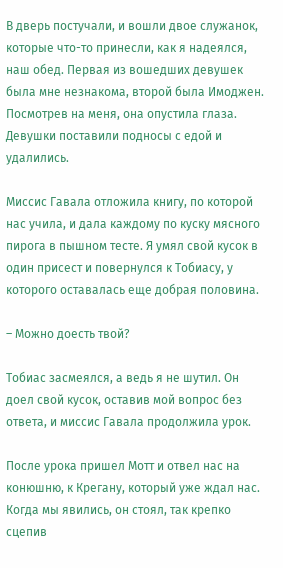В дверь постучали, и вошли двое служанок, которые что-то принесли, как я надеялся, наш обед. Первая из вошедших девушек была мне незнакома, второй была Имоджен. Посмотрев на меня, она опустила глаза. Девушки поставили подносы с едой и удалились.

Миссис Гавала отложила книгу, по которой нас учила, и дала каждому по куску мясного пирога в пышном тесте. Я умял свой кусок в один присест и повернулся к Тобиасу, у которого оставалась еще добрая половина.

– Можно доесть твой?

Тобиас засмеялся, а ведь я не шутил. Он доел свой кусок, оставив мой вопрос без ответа, и миссис Гавала продолжила урок.

После урока пришел Мотт и отвел нас на конюшню, к Крегану, который уже ждал нас. Когда мы явились, он стоял, так крепко сцепив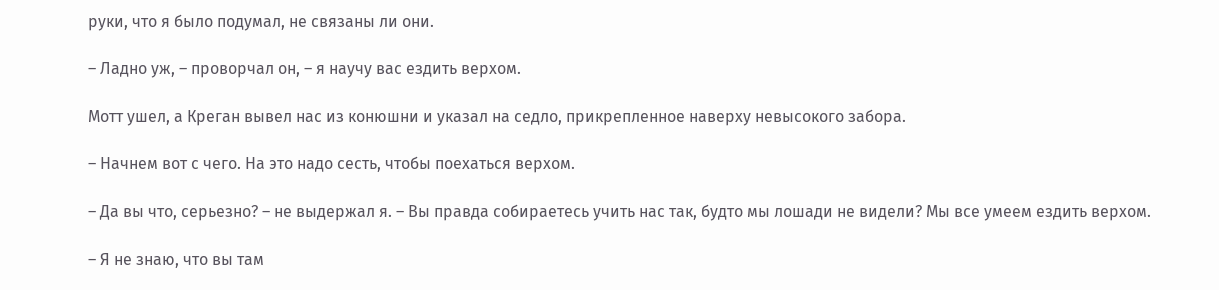руки, что я было подумал, не связаны ли они.

– Ладно уж, – проворчал он, – я научу вас ездить верхом.

Мотт ушел, а Креган вывел нас из конюшни и указал на седло, прикрепленное наверху невысокого забора.

– Начнем вот с чего. На это надо сесть, чтобы поехаться верхом.

– Да вы что, серьезно? – не выдержал я. – Вы правда собираетесь учить нас так, будто мы лошади не видели? Мы все умеем ездить верхом.

– Я не знаю, что вы там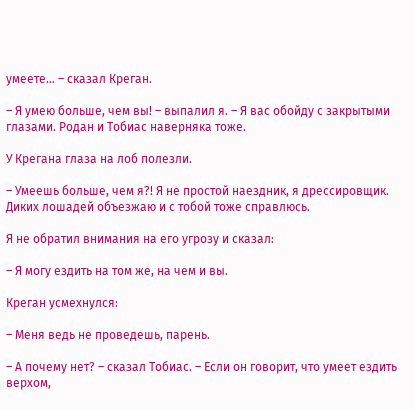умеете… – сказал Креган.

– Я умею больше, чем вы! – выпалил я. – Я вас обойду с закрытыми глазами. Родан и Тобиас наверняка тоже.

У Крегана глаза на лоб полезли.

– Умеешь больше, чем я?! Я не простой наездник, я дрессировщик. Диких лошадей объезжаю и с тобой тоже справлюсь.

Я не обратил внимания на его угрозу и сказал:

– Я могу ездить на том же, на чем и вы.

Креган усмехнулся:

– Меня ведь не проведешь, парень.

– А почему нет? – сказал Тобиас. – Если он говорит, что умеет ездить верхом,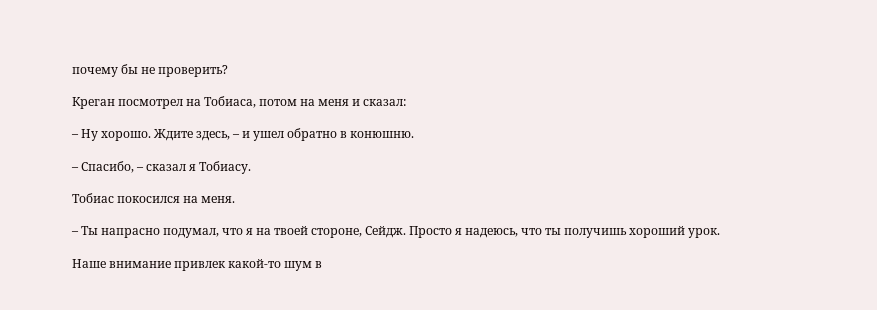почему бы не проверить?

Креган посмотрел на Тобиаса, потом на меня и сказал:

– Ну хорошо. Ждите здесь, – и ушел обратно в конюшню.

– Спасибо, – сказал я Тобиасу.

Тобиас покосился на меня.

– Ты напрасно подумал, что я на твоей стороне, Сейдж. Просто я надеюсь, что ты получишь хороший урок.

Наше внимание привлек какой-то шум в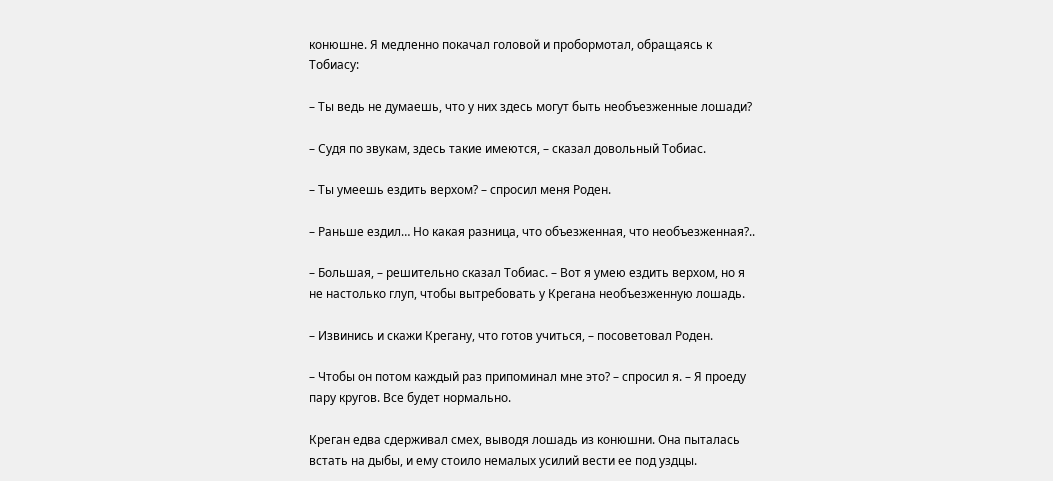конюшне. Я медленно покачал головой и пробормотал, обращаясь к Тобиасу:

– Ты ведь не думаешь, что у них здесь могут быть необъезженные лошади?

– Судя по звукам, здесь такие имеются, – сказал довольный Тобиас.

– Ты умеешь ездить верхом? – спросил меня Роден.

– Раньше ездил… Но какая разница, что объезженная, что необъезженная?..

– Большая, – решительно сказал Тобиас. – Вот я умею ездить верхом, но я не настолько глуп, чтобы вытребовать у Крегана необъезженную лошадь.

– Извинись и скажи Крегану, что готов учиться, – посоветовал Роден.

– Чтобы он потом каждый раз припоминал мне это? – спросил я. – Я проеду пару кругов. Все будет нормально.

Креган едва сдерживал смех, выводя лошадь из конюшни. Она пыталась встать на дыбы, и ему стоило немалых усилий вести ее под уздцы.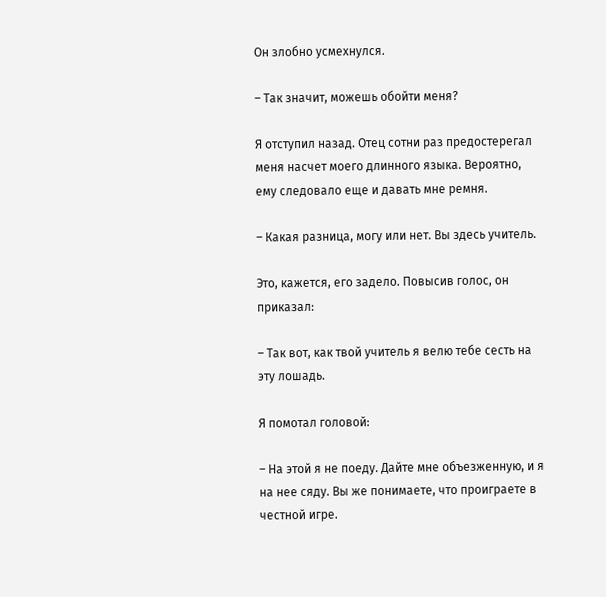Он злобно усмехнулся.

– Так значит, можешь обойти меня?

Я отступил назад. Отец сотни раз предостерегал меня насчет моего длинного языка. Вероятно, ему следовало еще и давать мне ремня.

– Какая разница, могу или нет. Вы здесь учитель.

Это, кажется, его задело. Повысив голос, он приказал:

– Так вот, как твой учитель я велю тебе сесть на эту лошадь.

Я помотал головой:

– На этой я не поеду. Дайте мне объезженную, и я на нее сяду. Вы же понимаете, что проиграете в честной игре.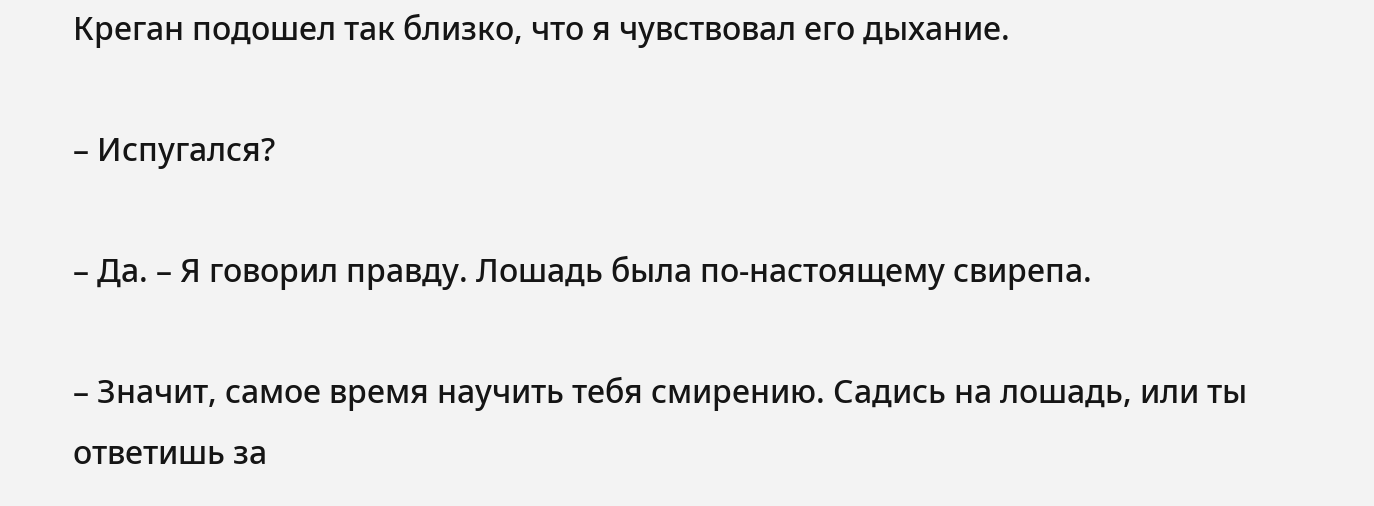Креган подошел так близко, что я чувствовал его дыхание.

– Испугался?

– Да. – Я говорил правду. Лошадь была по-настоящему свирепа.

– Значит, самое время научить тебя смирению. Садись на лошадь, или ты ответишь за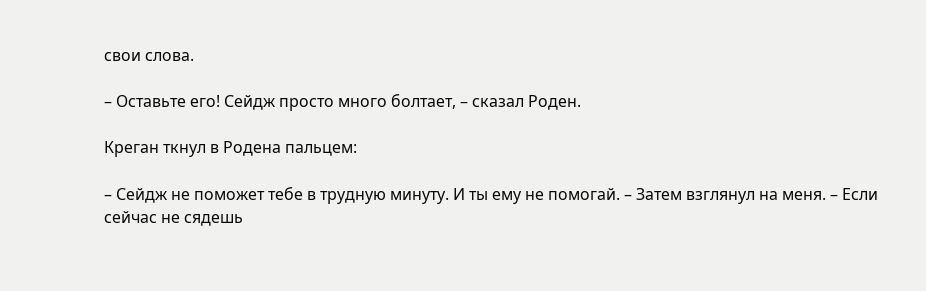свои слова.

– Оставьте его! Сейдж просто много болтает, – сказал Роден.

Креган ткнул в Родена пальцем:

– Сейдж не поможет тебе в трудную минуту. И ты ему не помогай. – Затем взглянул на меня. – Если сейчас не сядешь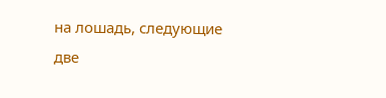на лошадь, следующие две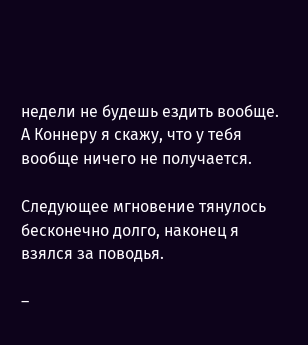недели не будешь ездить вообще. А Коннеру я скажу, что у тебя вообще ничего не получается.

Следующее мгновение тянулось бесконечно долго, наконец я взялся за поводья.

–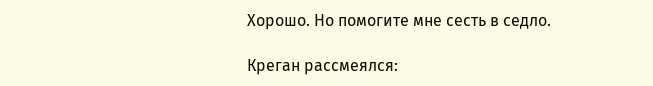Хорошо. Но помогите мне сесть в седло.

Креган рассмеялся: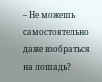– Не можешь самостоятельно даже взобраться на лошадь?